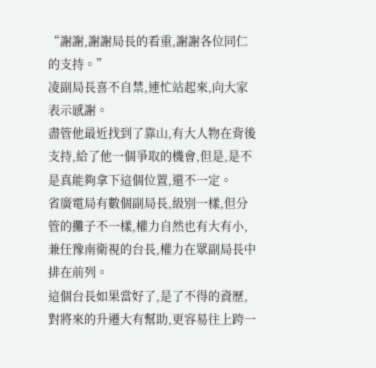“謝謝,謝謝局長的看重,謝謝各位同仁的支持。”
凌副局長喜不自禁,連忙站起來,向大家表示感謝。
盡管他最近找到了靠山,有大人物在背後支持,給了他一個爭取的機會,但是,是不是真能夠拿下這個位置,還不一定。
省廣電局有數個副局長,級別一樣,但分管的攤子不一樣,權力自然也有大有小,兼任豫南衛視的台長,權力在眾副局長中排在前列。
這個台長如果當好了,是了不得的資歷,對將來的升遷大有幫助,更容易往上跨一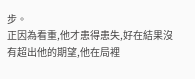步。
正因為看重,他才患得患失,好在結果沒有超出他的期望,他在局裡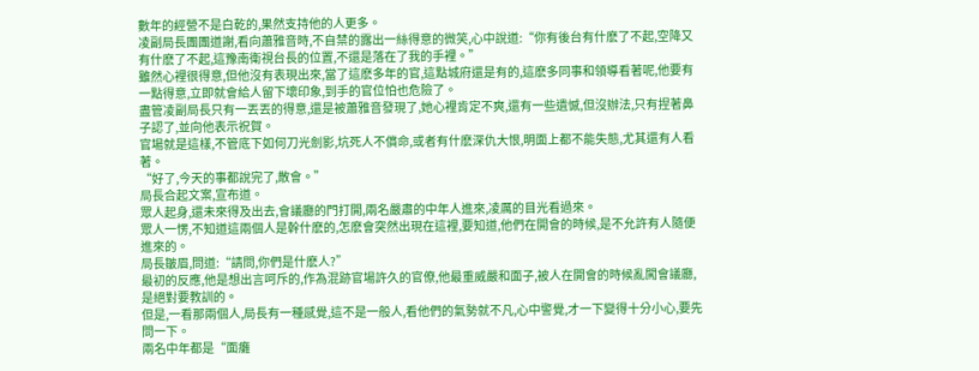數年的經營不是白乾的,果然支持他的人更多。
凌副局長團團道謝,看向蕭雅音時,不自禁的露出一絲得意的微笑,心中說道:“你有後台有什麽了不起,空降又有什麽了不起,這豫南衛視台長的位置,不還是落在了我的手裡。”
雖然心裡很得意,但他沒有表現出來,當了這麽多年的官,這點城府還是有的,這麽多同事和領導看著呢,他要有一點得意,立即就會給人留下壞印象,到手的官位怕也危險了。
盡管凌副局長只有一丟丟的得意,還是被蕭雅音發現了,她心裡肯定不爽,還有一些遺憾,但沒辦法,只有捏著鼻子認了,並向他表示祝賀。
官場就是這樣,不管底下如何刀光劍影,坑死人不償命,或者有什麽深仇大恨,明面上都不能失態,尤其還有人看著。
“好了,今天的事都說完了,散會。”
局長合起文案,宣布道。
眾人起身,還未來得及出去,會議廳的門打開,兩名嚴肅的中年人進來,凌厲的目光看過來。
眾人一愣,不知道這兩個人是幹什麽的,怎麽會突然出現在這裡,要知道,他們在開會的時候,是不允許有人隨便進來的。
局長皺眉,問道:“請問,你們是什麽人?”
最初的反應,他是想出言呵斥的,作為混跡官場許久的官僚,他最重威嚴和面子,被人在開會的時候亂闖會議廳,是絕對要教訓的。
但是,一看那兩個人,局長有一種感覺,這不是一般人,看他們的氣勢就不凡,心中警覺,才一下變得十分小心,要先問一下。
兩名中年都是“面癱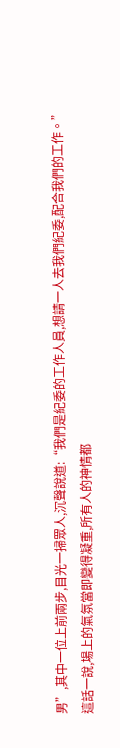男”,其中一位上前兩步,目光一掃眾人,沉聲說道:“我們是紀委的工作人員,想請一人去我們紀委,配合我們的工作。”
這話一說,場上的氣氛當即變得凝重,所有人的神情都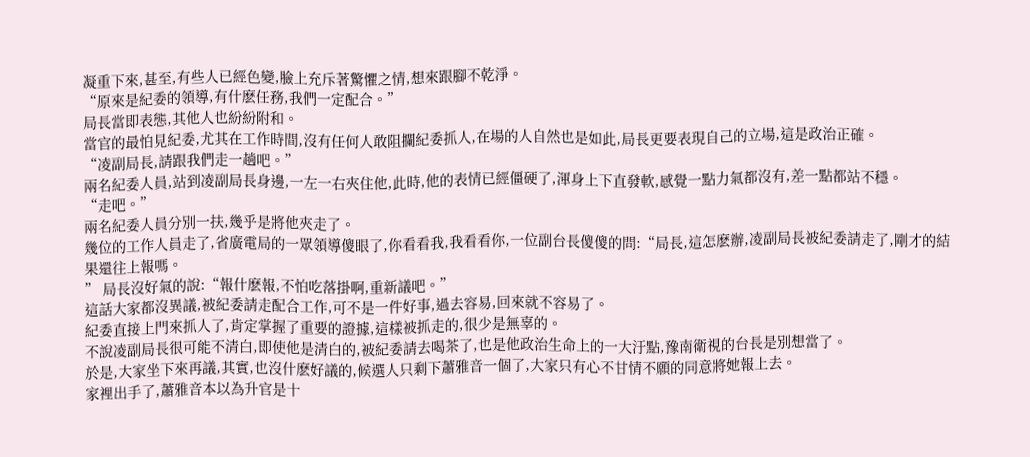凝重下來,甚至,有些人已經色變,臉上充斥著驚懼之情,想來跟腳不乾淨。
“原來是紀委的領導,有什麽任務,我們一定配合。”
局長當即表態,其他人也紛紛附和。
當官的最怕見紀委,尤其在工作時間,沒有任何人敢阻攔紀委抓人,在場的人自然也是如此,局長更要表現自己的立場,這是政治正確。
“凌副局長,請跟我們走一趟吧。”
兩名紀委人員,站到凌副局長身邊,一左一右夾住他,此時,他的表情已經僵硬了,渾身上下直發軟,感覺一點力氣都沒有,差一點都站不穩。
“走吧。”
兩名紀委人員分別一扶,幾乎是將他夾走了。
幾位的工作人員走了,省廣電局的一眾領導傻眼了,你看看我,我看看你,一位副台長傻傻的問:“局長,這怎麽辦,凌副局長被紀委請走了,剛才的結果還往上報嗎。
” 局長沒好氣的說:“報什麽報,不怕吃落掛啊,重新議吧。”
這話大家都沒異議,被紀委請走配合工作,可不是一件好事,過去容易,回來就不容易了。
紀委直接上門來抓人了,肯定掌握了重要的證據,這樣被抓走的,很少是無辜的。
不說凌副局長很可能不清白,即使他是清白的,被紀委請去喝茶了,也是他政治生命上的一大汙點,豫南衛視的台長是別想當了。
於是,大家坐下來再議,其實,也沒什麽好議的,候選人只剩下蕭雅音一個了,大家只有心不甘情不願的同意將她報上去。
家裡出手了,蕭雅音本以為升官是十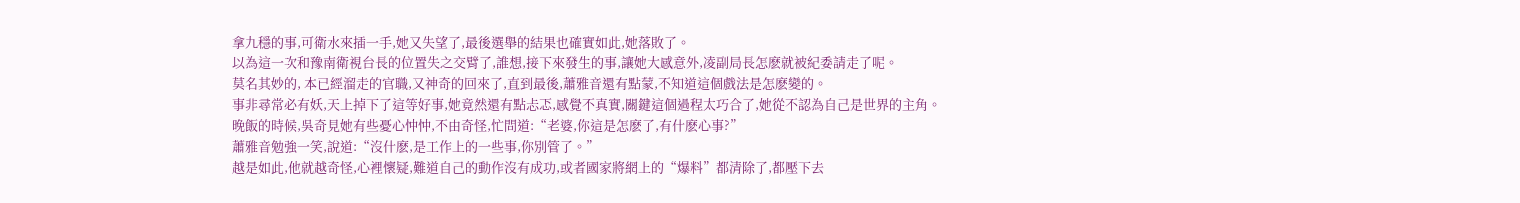拿九穩的事,可衛水來插一手,她又失望了,最後選舉的結果也確實如此,她落敗了。
以為這一次和豫南衛視台長的位置失之交臂了,誰想,接下來發生的事,讓她大感意外,凌副局長怎麽就被紀委請走了呢。
莫名其妙的, 本已經溜走的官職,又神奇的回來了,直到最後,蕭雅音還有點蒙,不知道這個戲法是怎麽變的。
事非尋常必有妖,天上掉下了這等好事,她竟然還有點忐忑,感覺不真實,關鍵這個過程太巧合了,她從不認為自己是世界的主角。
晚飯的時候,吳奇見她有些憂心忡忡,不由奇怪,忙問道:“老婆,你這是怎麽了,有什麽心事?”
蕭雅音勉強一笑,說道:“沒什麽,是工作上的一些事,你別管了。”
越是如此,他就越奇怪,心裡懷疑,難道自己的動作沒有成功,或者國家將網上的“爆料”都清除了,都壓下去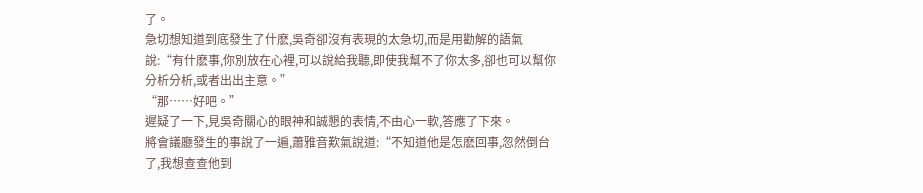了。
急切想知道到底發生了什麽,吳奇卻沒有表現的太急切,而是用勸解的語氣說:“有什麽事,你別放在心裡,可以說給我聽,即使我幫不了你太多,卻也可以幫你分析分析,或者出出主意。”
“那……好吧。”
遲疑了一下,見吳奇關心的眼神和誠懇的表情,不由心一軟,答應了下來。
將會議廳發生的事說了一遍,蕭雅音歎氣說道:“不知道他是怎麽回事,忽然倒台了,我想查查他到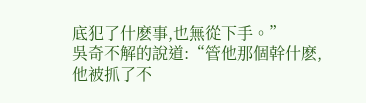底犯了什麽事,也無從下手。”
吳奇不解的說道:“管他那個幹什麽,他被抓了不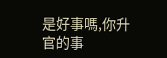是好事嗎,你升官的事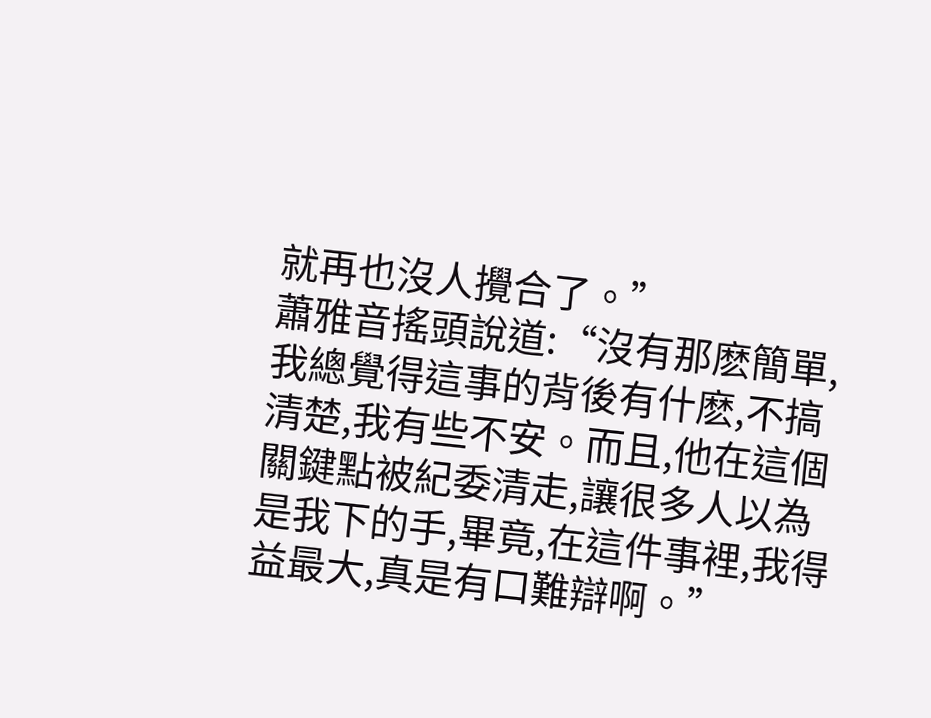就再也沒人攪合了。”
蕭雅音搖頭說道:“沒有那麽簡單,我總覺得這事的背後有什麽,不搞清楚,我有些不安。而且,他在這個關鍵點被紀委清走,讓很多人以為是我下的手,畢竟,在這件事裡,我得益最大,真是有口難辯啊。”